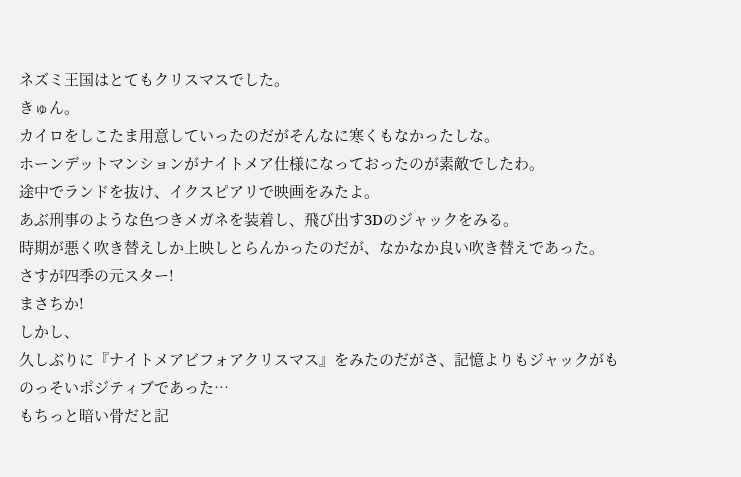ネズミ王国はとてもクリスマスでした。
きゅん。
カイロをしこたま用意していったのだがそんなに寒くもなかったしな。
ホーンデットマンションがナイトメア仕様になっておったのが素敵でしたわ。
途中でランドを抜け、イクスピアリで映画をみたよ。
あぶ刑事のような色つきメガネを装着し、飛び出す3Dのジャックをみる。
時期が悪く吹き替えしか上映しとらんかったのだが、なかなか良い吹き替えであった。
さすが四季の元スター!
まさちか!
しかし、
久しぶりに『ナイトメアビフォアクリスマス』をみたのだがさ、記憶よりもジャックがものっそいポジティブであった…
もちっと暗い骨だと記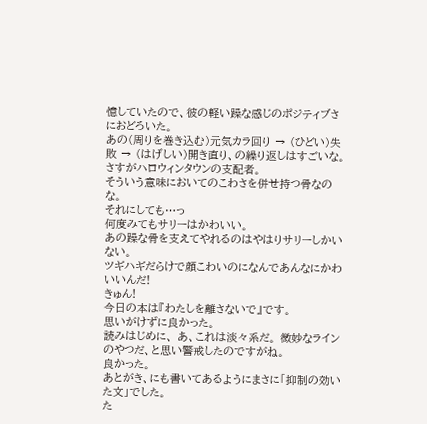憶していたので、彼の軽い躁な感じのポジティブさにおどろいた。
あの(周りを巻き込む)元気カラ回り → (ひどい)失敗 → (はげしい)開き直り、の繰り返しはすごいな。
さすがハロウィンタウンの支配者。
そういう意味においてのこわさを併せ持つ骨なのな。
それにしても…っ
何度みてもサリーはかわいい。
あの躁な骨を支えてやれるのはやはりサリーしかいない。
ツギハギだらけで顔こわいのになんであんなにかわいいんだ!
きゅん!
今日の本は『わたしを離さないで』です。
思いがけずに良かった。
読みはじめに、 あ、これは淡々系だ。 微妙なラインのやつだ、と思い警戒したのですがね。
良かった。
あとがき、にも書いてあるようにまさに「抑制の効いた文」でした。
た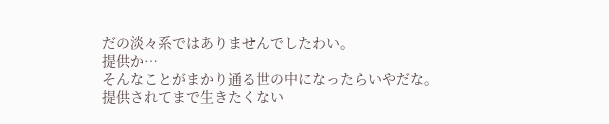だの淡々系ではありませんでしたわい。
提供か…
そんなことがまかり通る世の中になったらいやだな。
提供されてまで生きたくない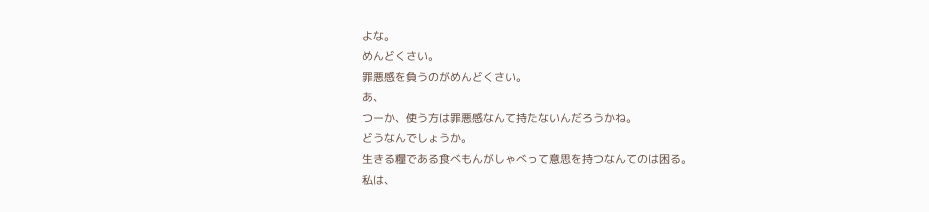よな。
めんどくさい。
罪悪感を負うのがめんどくさい。
あ、
つーか、使う方は罪悪感なんて持たないんだろうかね。
どうなんでしょうか。
生きる糧である食べもんがしゃべって意思を持つなんてのは困る。
私は、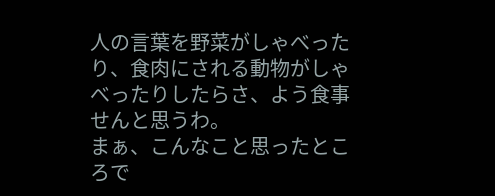人の言葉を野菜がしゃべったり、食肉にされる動物がしゃべったりしたらさ、よう食事せんと思うわ。
まぁ、こんなこと思ったところで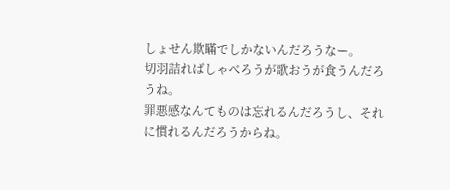しょせん欺瞞でしかないんだろうなー。
切羽詰ればしゃべろうが歌おうが食うんだろうね。
罪悪感なんてものは忘れるんだろうし、それに慣れるんだろうからね。